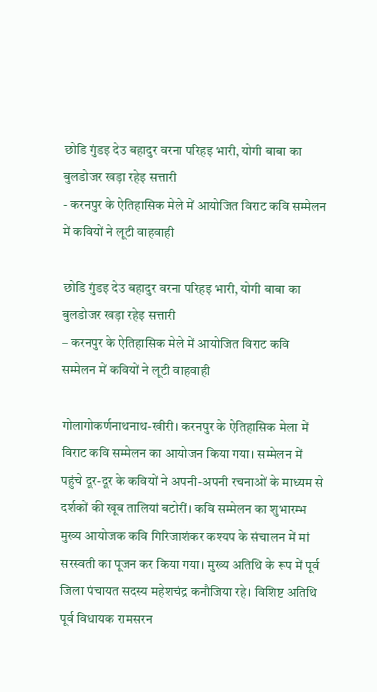छोडि गुंडइ देउ बहादुर वरना परिहइ भारी, योगी बाबा का बुलडोजर खड़ा रहेइ सत्तारी
- करनपुर के ऐतिहासिक मेले में आयोजित विराट कवि सम्मेलन में कवियों ने लूटी वाहवाही

छोडि गुंडइ देउ बहादुर वरना परिहइ भारी, योगी बाबा का बुलडोजर खड़ा रहेइ सत्तारी
– करनपुर के ऐतिहासिक मेले में आयोजित विराट कवि सम्मेलन में कवियों ने लूटी वाहवाही

गोलागोकर्णनाथनाथ-खीरी। करनपुर के ऐतिहासिक मेला में विराट कवि सम्मेलन का आयोजन किया गया। सम्मेलन में पहुंचे दूर-दूर के कवियों ने अपनी-अपनी रचनाओं के माध्यम से दर्शकों की खूब तालियां बटोरीं। कवि सम्मेलन का शुभारम्भ मुख्य आयोजक कवि गिरिजाशंकर कश्यप के संचालन में मां सरस्वती का पूजन कर किया गया। मुख्य अतिथि के रूप में पूर्व जिला पंचायत सदस्य महेशचंद्र कनौजिया रहे। विशिष्ट अतिथि पूर्व विधायक रामसरन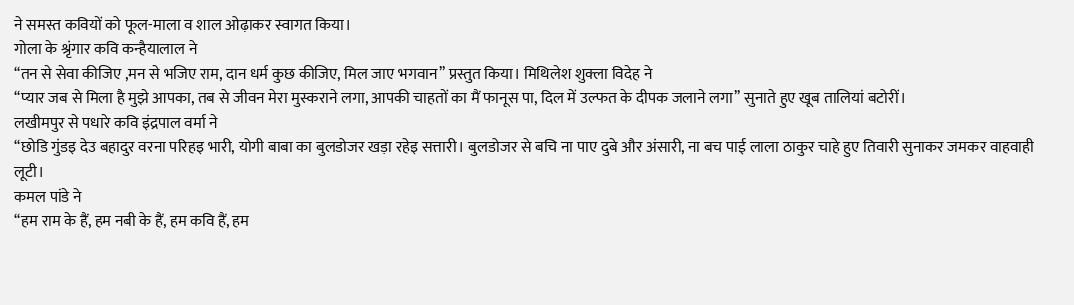ने समस्त कवियों को फूल-माला व शाल ओढ़ाकर स्वागत किया।
गोला के श्रृंगार कवि कन्हैयालाल ने
‘‘तन से सेवा कीजिए ,मन से भजिए राम, दान धर्म कुछ कीजिए, मिल जाए भगवान’’ प्रस्तुत किया। मिथिलेश शुक्ला विदेह ने
‘‘प्यार जब से मिला है मुझे आपका, तब से जीवन मेरा मुस्कराने लगा, आपकी चाहतों का मैं फानूस पा, दिल में उल्फत के दीपक जलाने लगा’’ सुनाते हुए खूब तालियां बटोरीं।
लखीमपुर से पधारे कवि इंद्रपाल वर्मा ने
‘‘छोडि गुंडइ देउ बहादुर वरना परिहइ भारी, योगी बाबा का बुलडोजर खड़ा रहेइ सत्तारी। बुलडोजर से बचि ना पाए दुबे और अंसारी, ना बच पाई लाला ठाकुर चाहे हुए तिवारी सुनाकर जमकर वाहवाही लूटी।
कमल पांडे ने
‘‘हम राम के हैं, हम नबी के हैं, हम कवि हैं, हम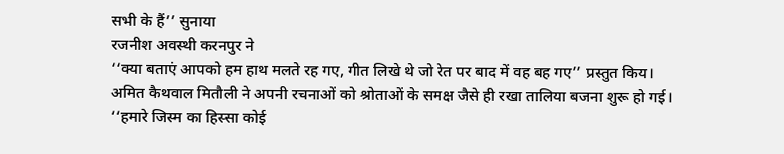सभी के हैं’’ सुनाया
रजनीश अवस्थी करनपुर ने
‘‘क्या बताएं आपको हम हाथ मलते रह गए, गीत लिखे थे जो रेत पर बाद में वह बह गए’’ प्रस्तुत किय।
अमित कैथवाल मितौली ने अपनी रचनाओं को श्रोताओं के समक्ष जैसे ही रखा तालिया बजना शुरू हो गई।
‘‘हमारे जिस्म का हिस्सा कोई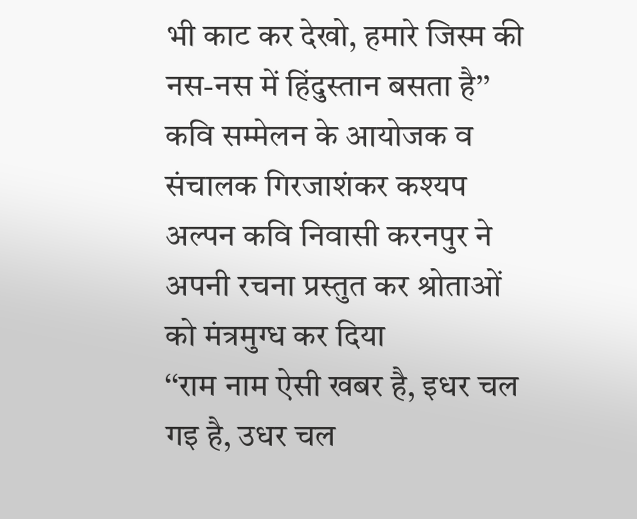भी काट कर देखो, हमारे जिस्म की नस-नस में हिंदुस्तान बसता है’’
कवि सम्मेलन के आयोजक व संचालक गिरजाशंकर कश्यप अल्पन कवि निवासी करनपुर ने अपनी रचना प्रस्तुत कर श्रोताओं को मंत्रमुग्ध कर दिया
‘‘राम नाम ऐसी खबर है, इधर चल गइ है, उधर चल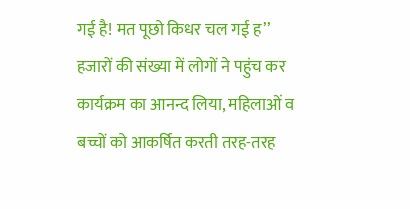गई है! मत पूछो किधर चल गई ह’’
हजारों की संख्या में लोगों ने पहुंच कर कार्यक्रम का आनन्द लिया, महिलाओं व बच्चों को आकर्षित करती तरह-तरह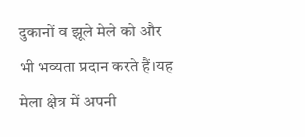दुकानों व झूले मेले को और भी भव्यता प्रदान करते हैं।यह मेला क्षेत्र में अपनी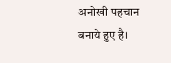अनोखी पहचान बनाये हुए है।